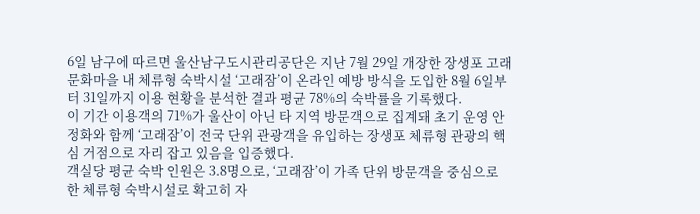6일 남구에 따르면 울산남구도시관리공단은 지난 7월 29일 개장한 장생포 고래문화마을 내 체류형 숙박시설 ‘고래잠’이 온라인 예방 방식을 도입한 8월 6일부터 31일까지 이용 현황을 분석한 결과 평균 78%의 숙박률을 기록했다.
이 기간 이용객의 71%가 울산이 아닌 타 지역 방문객으로 집계돼 초기 운영 안정화와 함께 ‘고래잠’이 전국 단위 관광객을 유입하는 장생포 체류형 관광의 핵심 거점으로 자리 잡고 있음을 입증했다.
객실당 평균 숙박 인원은 3.8명으로, ‘고래잠’이 가족 단위 방문객을 중심으로 한 체류형 숙박시설로 확고히 자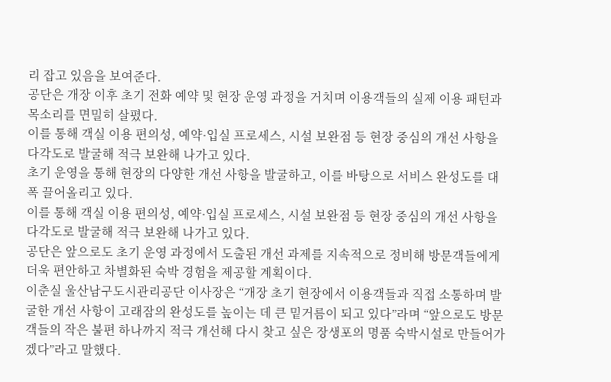리 잡고 있음을 보여준다.
공단은 개장 이후 초기 전화 예약 및 현장 운영 과정을 거치며 이용객들의 실제 이용 패턴과 목소리를 면밀히 살폈다.
이를 통해 객실 이용 편의성, 예약·입실 프로세스, 시설 보완점 등 현장 중심의 개선 사항을 다각도로 발굴해 적극 보완해 나가고 있다.
초기 운영을 통해 현장의 다양한 개선 사항을 발굴하고, 이를 바탕으로 서비스 완성도를 대폭 끌어올리고 있다.
이를 통해 객실 이용 편의성, 예약·입실 프로세스, 시설 보완점 등 현장 중심의 개선 사항을 다각도로 발굴해 적극 보완해 나가고 있다.
공단은 앞으로도 초기 운영 과정에서 도출된 개선 과제를 지속적으로 정비해 방문객들에게 더욱 편안하고 차별화된 숙박 경험을 제공할 계획이다.
이춘실 울산남구도시관리공단 이사장은 “개장 초기 현장에서 이용객들과 직접 소통하며 발굴한 개선 사항이 고래잠의 완성도를 높이는 데 큰 밑거름이 되고 있다”라며 “앞으로도 방문객들의 작은 불편 하나까지 적극 개선해 다시 찾고 싶은 장생포의 명품 숙박시설로 만들어가겠다”라고 말했다.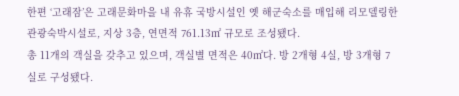한편 ‘고래잠’은 고래문화마을 내 유휴 국방시설인 옛 해군숙소를 매입해 리모델링한 관광숙박시설로, 지상 3층, 연면적 761.13㎡ 규모로 조성됐다.
총 11개의 객실을 갖추고 있으며, 객실별 면적은 40㎡다. 방 2개형 4실, 방 3개형 7실로 구성됐다.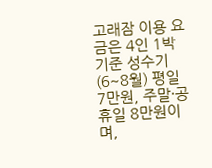고래잠 이용 요금은 4인 1박 기준 성수기(6~8월) 평일 7만원, 주말·공휴일 8만원이며,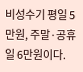비성수기 평일 5만원, 주말·공휴일 6만원이다.